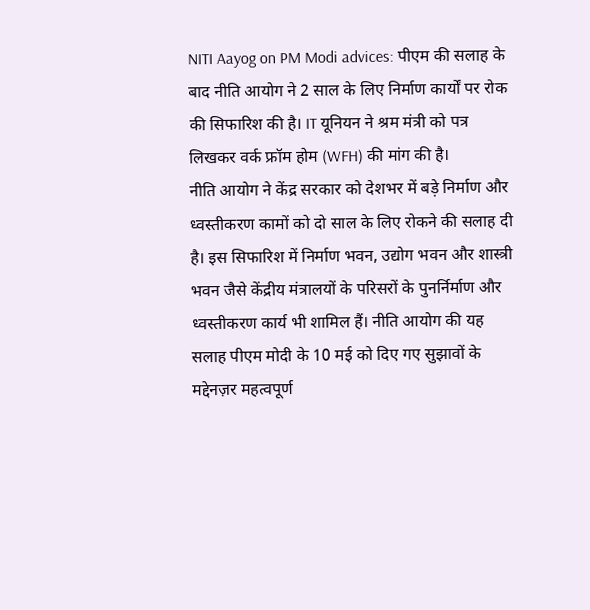NITI Aayog on PM Modi advices: पीएम की सलाह के बाद नीति आयोग ने 2 साल के लिए निर्माण कार्यों पर रोक की सिफारिश की है। IT यूनियन ने श्रम मंत्री को पत्र लिखकर वर्क फ्रॉम होम (WFH) की मांग की है।
नीति आयोग ने केंद्र सरकार को देशभर में बड़े निर्माण और ध्वस्तीकरण कामों को दो साल के लिए रोकने की सलाह दी है। इस सिफारिश में निर्माण भवन, उद्योग भवन और शास्त्री भवन जैसे केंद्रीय मंत्रालयों के परिसरों के पुनर्निर्माण और ध्वस्तीकरण कार्य भी शामिल हैं। नीति आयोग की यह सलाह पीएम मोदी के 10 मई को दिए गए सुझावों के मद्देनज़र महत्वपूर्ण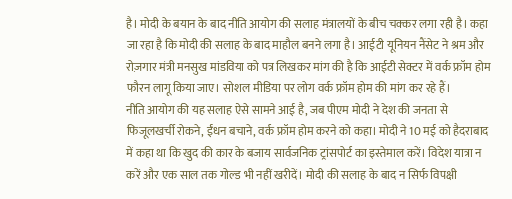है। मोदी के बयान के बाद नीति आयोग की सलाह मंत्रालयों के बीच चक्कर लगा रही है। कहा जा रहा है कि मोदी की सलाह के बाद माहौल बनने लगा है। आईटी यूनियन नैंसेट ने श्रम और रोज़गार मंत्री मनसुख मांडविया को पत्र लिखकर मांग की है कि आईटी सेक्टर में वर्क फ्रॉम होम फौरन लागू किया जाए। सोशल मीडिया पर लोग वर्क फ्रॉम होम की मांग कर रहे हैं।
नीति आयोग की यह सलाह ऐसे सामने आई है, जब पीएम मोदी ने देश की जनता से फिजूलखर्ची रोकने, ईंधन बचाने, वर्क फ्रॉम होम करने को कहा। मोदी ने 10 मई को हैदराबाद में कहा था कि खुद की कार के बजाय सार्वजनिक ट्रांसपोर्ट का इस्तेमाल करें। विदेश यात्रा न करें और एक साल तक गोल्ड भी नहीं खरीदें। मोदी की सलाह के बाद न सिर्फ विपक्षी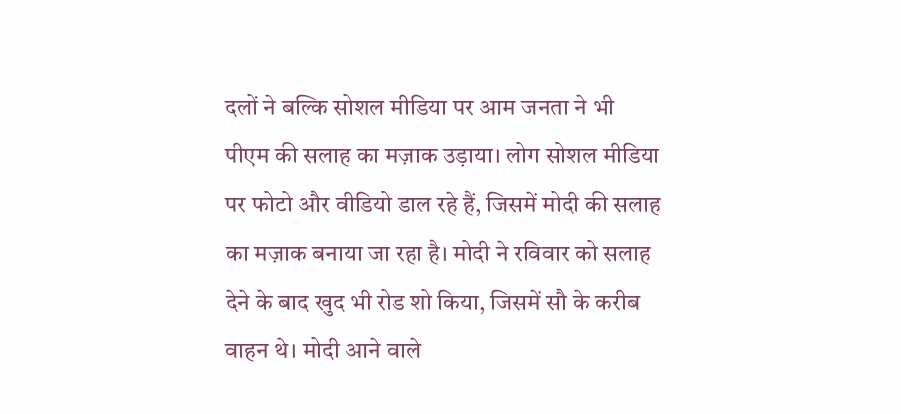दलों ने बल्कि सोशल मीडिया पर आम जनता ने भी पीएम की सलाह का मज़ाक उड़ाया। लोग सोशल मीडिया पर फोटो और वीडियो डाल रहे हैं, जिसमें मोदी की सलाह का मज़ाक बनाया जा रहा है। मोदी ने रविवार को सलाह देने के बाद खुद भी रोड शो किया, जिसमें सौ के करीब वाहन थे। मोदी आने वाले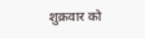शुक्रवार को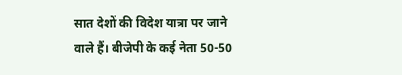सात देशों की विदेश यात्रा पर जाने वाले हैं। बीजेपी के कई नेता 50-50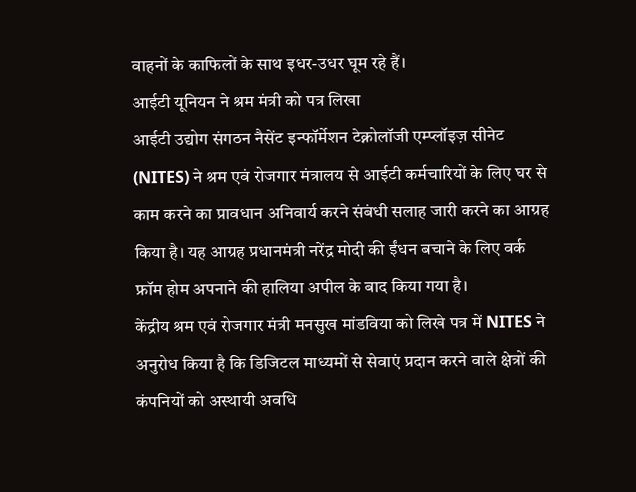वाहनों के काफिलों के साथ इधर-उधर घूम रहे हैं।
आईटी यूनियन ने श्रम मंत्री को पत्र लिखा
आईटी उद्योग संगठन नैसेंट इन्फॉर्मेशन टेक्नोलॉजी एम्प्लॉइज़ सीनेट (NITES) ने श्रम एवं रोजगार मंत्रालय से आईटी कर्मचारियों के लिए घर से काम करने का प्रावधान अनिवार्य करने संबंधी सलाह जारी करने का आग्रह किया है। यह आग्रह प्रधानमंत्री नरेंद्र मोदी की ईंधन बचाने के लिए वर्क फ्रॉम होम अपनाने की हालिया अपील के बाद किया गया है।
केंद्रीय श्रम एवं रोजगार मंत्री मनसुख मांडविया को लिखे पत्र में NITES ने अनुरोध किया है कि डिजिटल माध्यमों से सेवाएं प्रदान करने वाले क्षेत्रों की कंपनियों को अस्थायी अवधि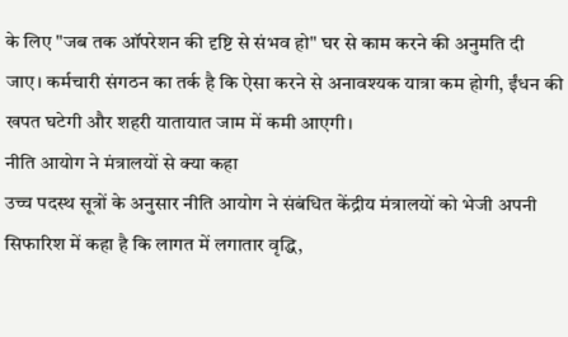के लिए "जब तक ऑपरेशन की दृष्टि से संभव हो" घर से काम करने की अनुमति दी जाए। कर्मचारी संगठन का तर्क है कि ऐसा करने से अनावश्यक यात्रा कम होगी, ईंधन की खपत घटेगी और शहरी यातायात जाम में कमी आएगी।
नीति आयोग ने मंत्रालयों से क्या कहा
उच्च पदस्थ सूत्रों के अनुसार नीति आयोग ने संबंधित केंद्रीय मंत्रालयों को भेजी अपनी सिफारिश में कहा है कि लागत में लगातार वृद्धि,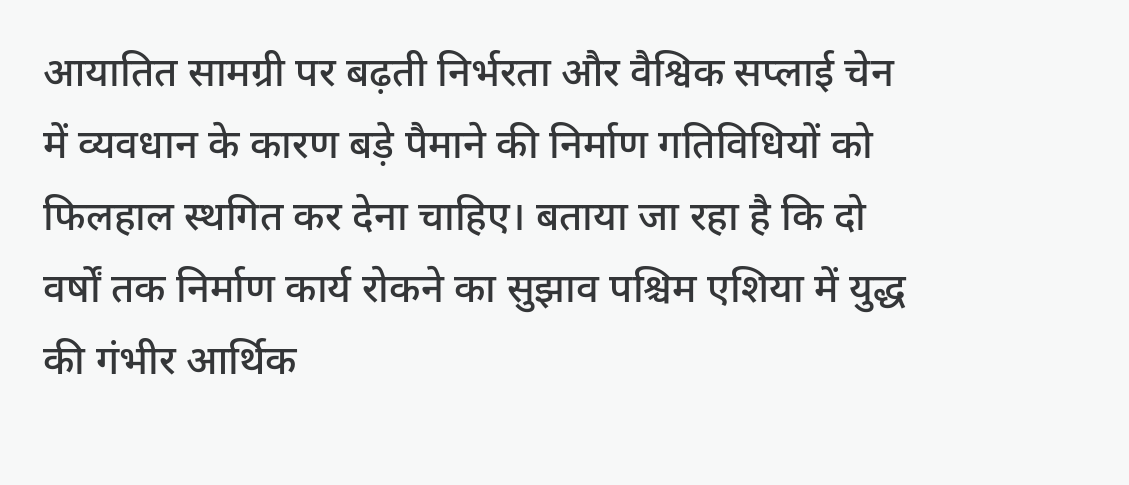आयातित सामग्री पर बढ़ती निर्भरता और वैश्विक सप्लाई चेन में व्यवधान के कारण बड़े पैमाने की निर्माण गतिविधियों को फिलहाल स्थगित कर देना चाहिए। बताया जा रहा है कि दो वर्षों तक निर्माण कार्य रोकने का सुझाव पश्चिम एशिया में युद्ध की गंभीर आर्थिक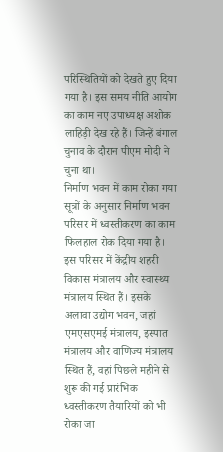परिस्थितियों को देखते हुए दिया गया है। इस समय नीति आयोग का काम नए उपाध्यक्ष अशोक लाहिड़ी देख रहे हैं। जिन्हें बंगाल चुनाव के दौरान पीएम मोदी ने चुना था।
निर्माण भवन में काम रोका गया
सूत्रों के अनुसार निर्माण भवन परिसर में ध्वस्तीकरण का काम फिलहाल रोक दिया गया है। इस परिसर में केंद्रीय शहरी विकास मंत्रालय और स्वास्थ्य मंत्रालय स्थित हैं। इसके अलावा उद्योग भवन, जहां एमएसएमई मंत्रालय, इस्पात मंत्रालय और वाणिज्य मंत्रालय स्थित हैं, वहां पिछले महीने से शुरू की गई प्रारंभिक ध्वस्तीकरण तैयारियों को भी रोका जा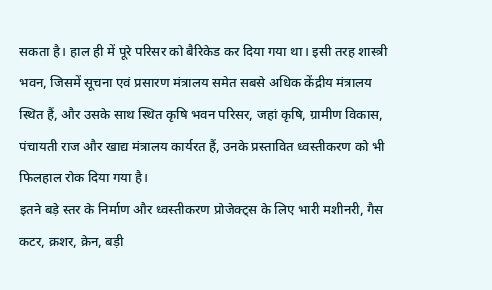सकता है। हाल ही में पूरे परिसर को बैरिकेड कर दिया गया था। इसी तरह शास्त्री भवन, जिसमें सूचना एवं प्रसारण मंत्रालय समेत सबसे अधिक केंद्रीय मंत्रालय स्थित हैं, और उसके साथ स्थित कृषि भवन परिसर, जहां कृषि, ग्रामीण विकास, पंचायती राज और खाद्य मंत्रालय कार्यरत हैं, उनके प्रस्तावित ध्वस्तीकरण को भी फिलहाल रोक दिया गया है।
इतने बड़े स्तर के निर्माण और ध्वस्तीकरण प्रोजेक्ट्स के लिए भारी मशीनरी, गैस कटर, क्रशर, क्रेन, बड़ी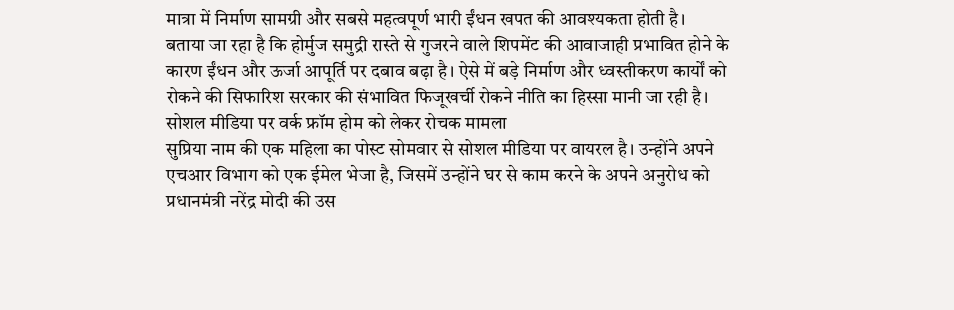मात्रा में निर्माण सामग्री और सबसे महत्वपूर्ण भारी ईंधन खपत की आवश्यकता होती है।
बताया जा रहा है कि होर्मुज समुद्री रास्ते से गुजरने वाले शिपमेंट की आवाजाही प्रभावित होने के कारण ईंधन और ऊर्जा आपूर्ति पर दबाव बढ़ा है। ऐसे में बड़े निर्माण और ध्वस्तीकरण कार्यों को रोकने की सिफारिश सरकार की संभावित फिजूखर्ची रोकने नीति का हिस्सा मानी जा रही है।
सोशल मीडिया पर वर्क फ्रॉम होम को लेकर रोचक मामला
सुप्रिया नाम की एक महिला का पोस्ट सोमवार से सोशल मीडिया पर वायरल है। उन्होंने अपने एचआर विभाग को एक ईमेल भेजा है, जिसमें उन्होंने घर से काम करने के अपने अनुरोध को प्रधानमंत्री नरेंद्र मोदी की उस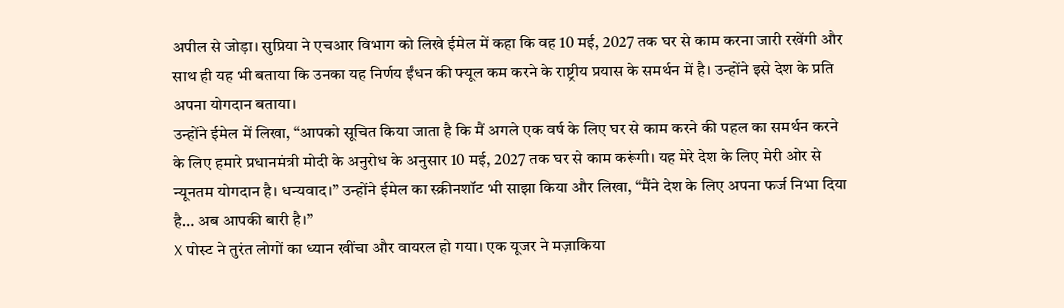अपील से जोड़ा। सुप्रिया ने एचआर विभाग को लिखे ईमेल में कहा कि वह 10 मई, 2027 तक घर से काम करना जारी रखेंगी और साथ ही यह भी बताया कि उनका यह निर्णय ईंधन की फ्यूल कम करने के राष्ट्रीय प्रयास के समर्थन में है। उन्होंने इसे देश के प्रति अपना योगदान बताया।
उन्होंने ईमेल में लिखा, “आपको सूचित किया जाता है कि मैं अगले एक वर्ष के लिए घर से काम करने की पहल का समर्थन करने के लिए हमारे प्रधानमंत्री मोदी के अनुरोध के अनुसार 10 मई, 2027 तक घर से काम करूंगी। यह मेरे देश के लिए मेरी ओर से न्यूनतम योगदान है। धन्यवाद।” उन्होंने ईमेल का स्क्रीनशॉट भी साझा किया और लिखा, “मैंने देश के लिए अपना फर्ज निभा दिया है… अब आपकी बारी है।”
X पोस्ट ने तुरंत लोगों का ध्यान खींचा और वायरल हो गया। एक यूजर ने मज़ाकिया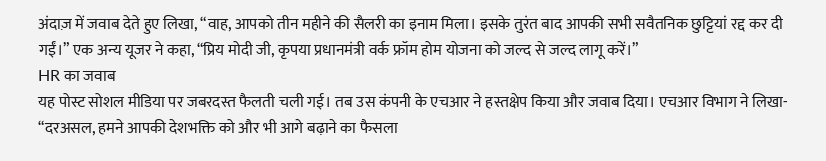अंदाज़ में जवाब देते हुए लिखा, “वाह, आपको तीन महीने की सैलरी का इनाम मिला। इसके तुरंत बाद आपकी सभी सवैतनिक छुट्टियां रद्द कर दी गईं।” एक अन्य यूजर ने कहा, “प्रिय मोदी जी, कृपया प्रधानमंत्री वर्क फ्रॉम होम योजना को जल्द से जल्द लागू करें।”
HR का जवाब
यह पोस्ट सोशल मीडिया पर जबरदस्त फैलती चली गई। तब उस कंपनी के एचआर ने हस्तक्षेप किया और जवाब दिया। एचआर विभाग ने लिखा- “दरअसल, हमने आपकी देशभक्ति को और भी आगे बढ़ाने का फैसला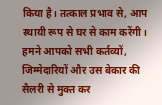किया है। तत्काल प्रभाव से, आप स्थायी रूप से घर से काम करेंगी। हमने आपको सभी कर्तव्यों, जिम्मेदारियों और उस बेकार की सैलरी से मुक्त कर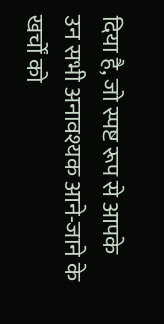दिया है, जो स्पष्ट रूप से आपके उन सभी अनावश्यक आने-जाने के खर्चों को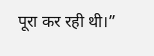पूरा कर रही थी।”